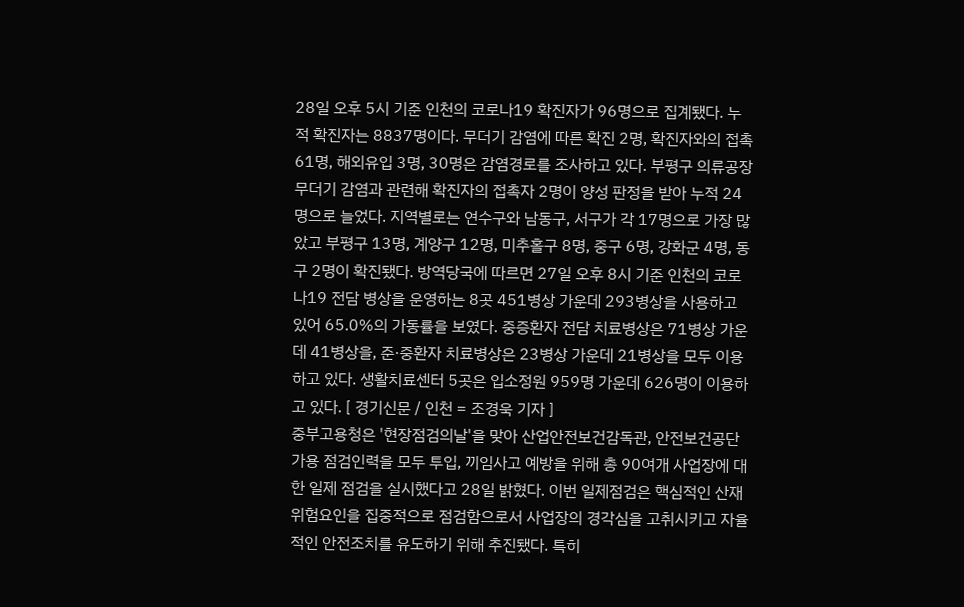28일 오후 5시 기준 인천의 코로나19 확진자가 96명으로 집계됐다. 누적 확진자는 8837명이다. 무더기 감염에 따른 확진 2명, 확진자와의 접촉 61명, 해외유입 3명, 30명은 감염경로를 조사하고 있다. 부평구 의류공장 무더기 감염과 관련해 확진자의 접촉자 2명이 양성 판정을 받아 누적 24명으로 늘었다. 지역별로는 연수구와 남동구, 서구가 각 17명으로 가장 많았고 부평구 13명, 계양구 12명, 미추홀구 8명, 중구 6명, 강화군 4명, 동구 2명이 확진됐다. 방역당국에 따르면 27일 오후 8시 기준 인천의 코로나19 전담 병상을 운영하는 8곳 451병상 가운데 293병상을 사용하고 있어 65.0%의 가동률을 보였다. 중증환자 전담 치료병상은 71병상 가운데 41병상을, 준·중환자 치료병상은 23병상 가운데 21병상을 모두 이용하고 있다. 생활치료센터 5곳은 입소정원 959명 가운데 626명이 이용하고 있다. [ 경기신문 / 인천 = 조경욱 기자 ]
중부고용청은 '현장점검의날'을 맞아 산업안전보건감독관, 안전보건공단 가용 점검인력을 모두 투입, 끼임사고 예방을 위해 총 90여개 사업장에 대한 일제 점검을 실시했다고 28일 밝혔다. 이번 일제점검은 핵심적인 산재위험요인을 집중적으로 점검함으로서 사업장의 경각심을 고취시키고 자율적인 안전조치를 유도하기 위해 추진됐다. 특히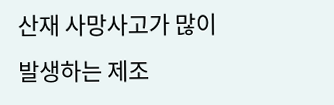산재 사망사고가 많이 발생하는 제조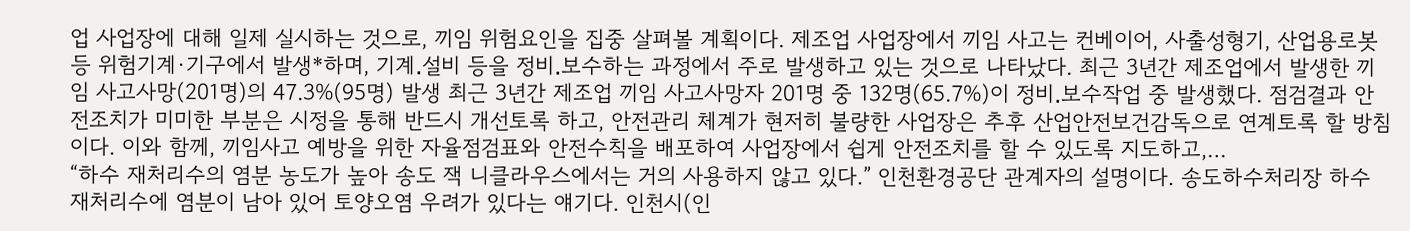업 사업장에 대해 일제 실시하는 것으로, 끼임 위험요인을 집중 살펴볼 계획이다. 제조업 사업장에서 끼임 사고는 컨베이어, 사출성형기, 산업용로봇 등 위험기계·기구에서 발생*하며, 기계․설비 등을 정비․보수하는 과정에서 주로 발생하고 있는 것으로 나타났다. 최근 3년간 제조업에서 발생한 끼임 사고사망(201명)의 47.3%(95명) 발생 최근 3년간 제조업 끼임 사고사망자 201명 중 132명(65.7%)이 정비․보수작업 중 발생했다. 점검결과 안전조치가 미미한 부분은 시정을 통해 반드시 개선토록 하고, 안전관리 체계가 현저히 불량한 사업장은 추후 산업안전보건감독으로 연계토록 할 방침이다. 이와 함께, 끼임사고 예방을 위한 자율점검표와 안전수칙을 배포하여 사업장에서 쉽게 안전조치를 할 수 있도록 지도하고,…
“하수 재처리수의 염분 농도가 높아 송도 잭 니클라우스에서는 거의 사용하지 않고 있다.” 인천환경공단 관계자의 설명이다. 송도하수처리장 하수 재처리수에 염분이 남아 있어 토양오염 우려가 있다는 얘기다. 인천시(인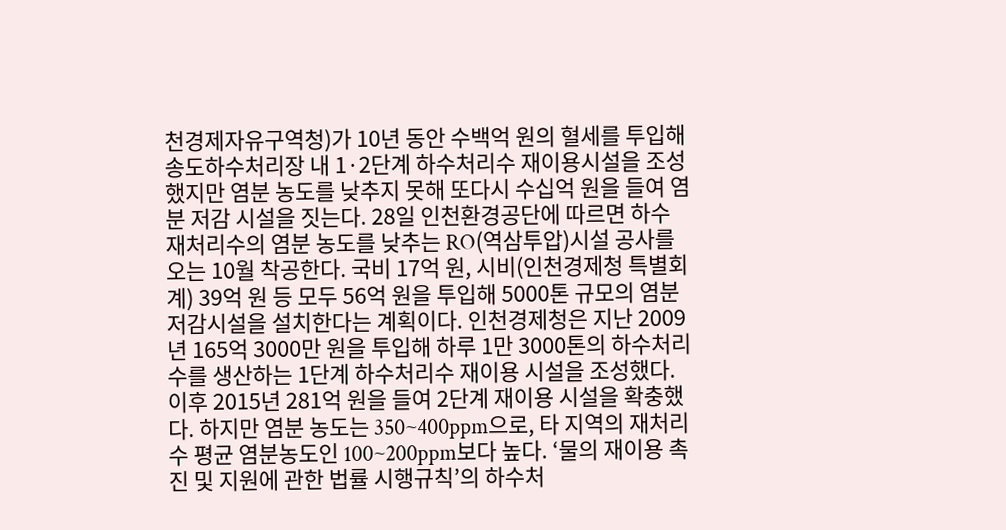천경제자유구역청)가 10년 동안 수백억 원의 혈세를 투입해 송도하수처리장 내 1·2단계 하수처리수 재이용시설을 조성했지만 염분 농도를 낮추지 못해 또다시 수십억 원을 들여 염분 저감 시설을 짓는다. 28일 인천환경공단에 따르면 하수 재처리수의 염분 농도를 낮추는 RO(역삼투압)시설 공사를 오는 10월 착공한다. 국비 17억 원, 시비(인천경제청 특별회계) 39억 원 등 모두 56억 원을 투입해 5000톤 규모의 염분 저감시설을 설치한다는 계획이다. 인천경제청은 지난 2009년 165억 3000만 원을 투입해 하루 1만 3000톤의 하수처리수를 생산하는 1단계 하수처리수 재이용 시설을 조성했다. 이후 2015년 281억 원을 들여 2단계 재이용 시설을 확충했다. 하지만 염분 농도는 350~400ppm으로, 타 지역의 재처리수 평균 염분농도인 100~200ppm보다 높다. ‘물의 재이용 촉진 및 지원에 관한 법률 시행규칙’의 하수처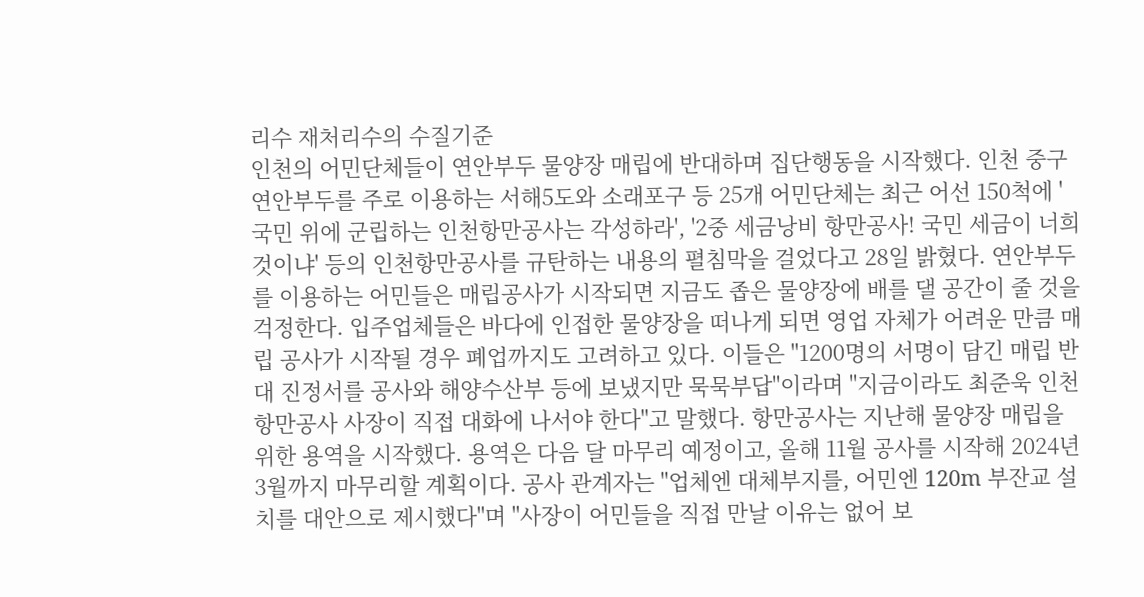리수 재처리수의 수질기준
인천의 어민단체들이 연안부두 물양장 매립에 반대하며 집단행동을 시작했다. 인천 중구 연안부두를 주로 이용하는 서해5도와 소래포구 등 25개 어민단체는 최근 어선 150척에 '국민 위에 군립하는 인천항만공사는 각성하라', '2중 세금낭비 항만공사! 국민 세금이 너희 것이냐' 등의 인천항만공사를 규탄하는 내용의 펼침막을 걸었다고 28일 밝혔다. 연안부두를 이용하는 어민들은 매립공사가 시작되면 지금도 좁은 물양장에 배를 댈 공간이 줄 것을 걱정한다. 입주업체들은 바다에 인접한 물양장을 떠나게 되면 영업 자체가 어려운 만큼 매립 공사가 시작될 경우 폐업까지도 고려하고 있다. 이들은 "1200명의 서명이 담긴 매립 반대 진정서를 공사와 해양수산부 등에 보냈지만 묵묵부답"이라며 "지금이라도 최준욱 인천항만공사 사장이 직접 대화에 나서야 한다"고 말했다. 항만공사는 지난해 물양장 매립을 위한 용역을 시작했다. 용역은 다음 달 마무리 예정이고, 올해 11월 공사를 시작해 2024년 3월까지 마무리할 계획이다. 공사 관계자는 "업체엔 대체부지를, 어민엔 120m 부잔교 설치를 대안으로 제시했다"며 "사장이 어민들을 직접 만날 이유는 없어 보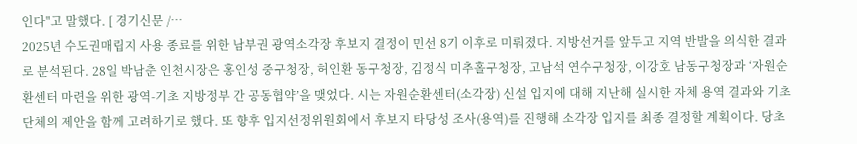인다"고 말했다. [ 경기신문 /…
2025년 수도권매립지 사용 종료를 위한 남부권 광역소각장 후보지 결정이 민선 8기 이후로 미뤄졌다. 지방선거를 앞두고 지역 반발을 의식한 결과로 분석된다. 28일 박남춘 인천시장은 홍인성 중구청장, 허인환 동구청장, 김정식 미추홀구청장, 고남석 연수구청장, 이강호 남동구청장과 ‘자원순환센터 마련을 위한 광역-기초 지방정부 간 공동협약’을 맺었다. 시는 자원순환센터(소각장) 신설 입지에 대해 지난해 실시한 자체 용역 결과와 기초단체의 제안을 함께 고려하기로 했다. 또 향후 입지선정위원회에서 후보지 타당성 조사(용역)를 진행해 소각장 입지를 최종 결정할 계획이다. 당초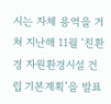시는 자체 용역을 거쳐 지난해 11월 ‘친환경 자원환경시설 건립 기본계획’을 발표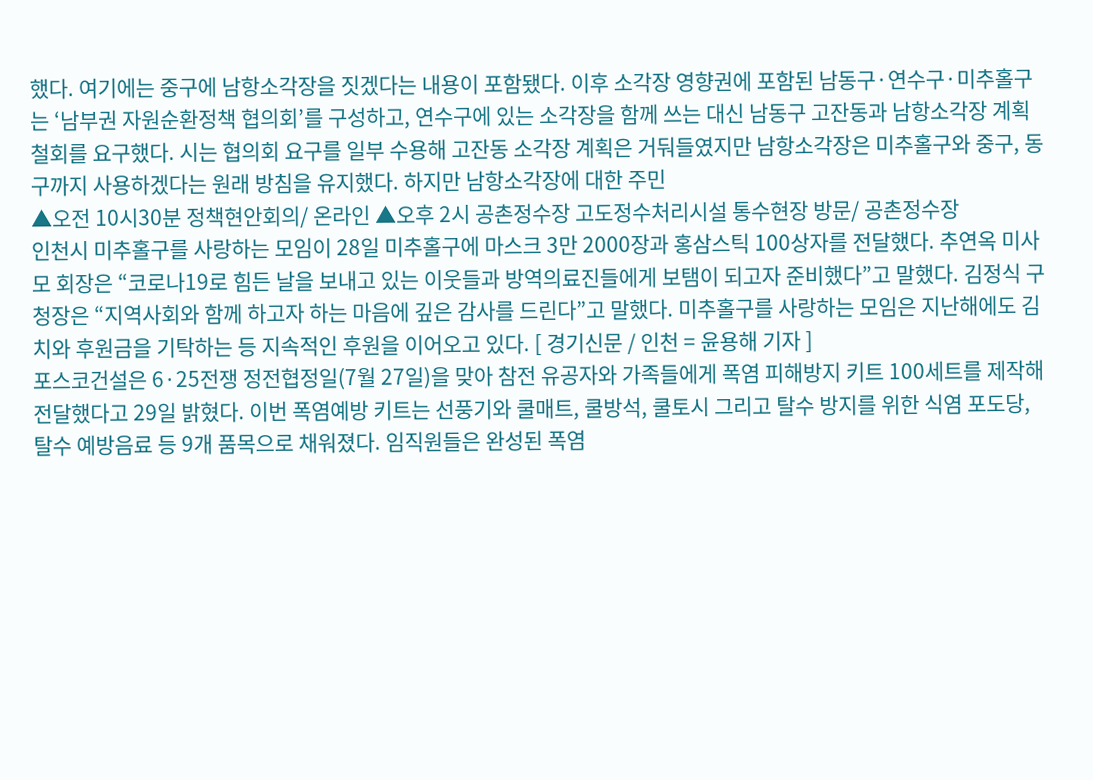했다. 여기에는 중구에 남항소각장을 짓겠다는 내용이 포함됐다. 이후 소각장 영향권에 포함된 남동구·연수구·미추홀구는 ‘남부권 자원순환정책 협의회’를 구성하고, 연수구에 있는 소각장을 함께 쓰는 대신 남동구 고잔동과 남항소각장 계획 철회를 요구했다. 시는 협의회 요구를 일부 수용해 고잔동 소각장 계획은 거둬들였지만 남항소각장은 미추홀구와 중구, 동구까지 사용하겠다는 원래 방침을 유지했다. 하지만 남항소각장에 대한 주민
▲오전 10시30분 정책현안회의/ 온라인 ▲오후 2시 공촌정수장 고도정수처리시설 통수현장 방문/ 공촌정수장
인천시 미추홀구를 사랑하는 모임이 28일 미추홀구에 마스크 3만 2000장과 홍삼스틱 100상자를 전달했다. 추연옥 미사모 회장은 “코로나19로 힘든 날을 보내고 있는 이웃들과 방역의료진들에게 보탬이 되고자 준비했다”고 말했다. 김정식 구청장은 “지역사회와 함께 하고자 하는 마음에 깊은 감사를 드린다”고 말했다. 미추홀구를 사랑하는 모임은 지난해에도 김치와 후원금을 기탁하는 등 지속적인 후원을 이어오고 있다. [ 경기신문 / 인천 = 윤용해 기자 ]
포스코건설은 6·25전쟁 정전협정일(7월 27일)을 맞아 참전 유공자와 가족들에게 폭염 피해방지 키트 100세트를 제작해 전달했다고 29일 밝혔다. 이번 폭염예방 키트는 선풍기와 쿨매트, 쿨방석, 쿨토시 그리고 탈수 방지를 위한 식염 포도당, 탈수 예방음료 등 9개 품목으로 채워졌다. 임직원들은 완성된 폭염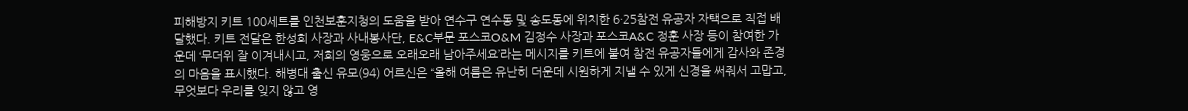피해방지 키트 100세트를 인천보훈지청의 도움을 받아 연수구 연수동 및 송도동에 위치한 6·25참전 유공자 자택으로 직접 배달했다. 키트 전달은 한성희 사장과 사내봉사단, E&C부문 포스코O&M 김정수 사장과 포스코A&C 정훈 사장 등이 참여한 가운데 ‘무더위 잘 이겨내시고, 저희의 영웅으로 오래오래 남아주세요’라는 메시지를 키트에 붙여 참전 유공자들에게 감사와 존경의 마음을 표시했다. 해병대 출신 유모(94) 어르신은 “올해 여름은 유난히 더운데 시원하게 지낼 수 있게 신경을 써줘서 고맙고, 무엇보다 우리를 잊지 않고 영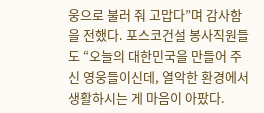웅으로 불러 줘 고맙다”며 감사함을 전했다. 포스코건설 봉사직원들도 “오늘의 대한민국을 만들어 주신 영웅들이신데, 열악한 환경에서 생활하시는 게 마음이 아팠다.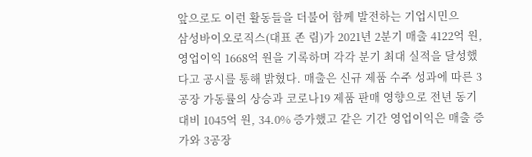앞으로도 이런 활동들을 더불어 함께 발전하는 기업시민으
삼성바이오로직스(대표 존 림)가 2021년 2분기 매출 4122억 원, 영업이익 1668억 원을 기록하며 각각 분기 최대 실적을 달성했다고 공시를 통해 밝혔다. 매출은 신규 제품 수주 성과에 따른 3공장 가동률의 상승과 코로나19 제품 판매 영향으로 전년 동기 대비 1045억 원, 34.0% 증가했고 같은 기간 영업이익은 매출 증가와 3공장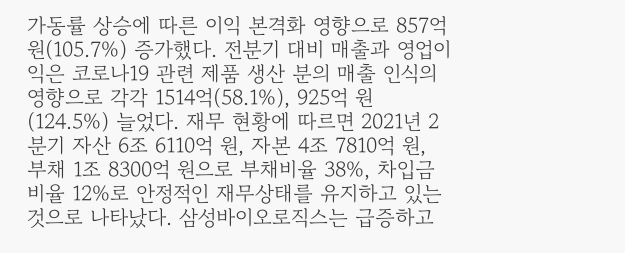가동률 상승에 따른 이익 본격화 영향으로 857억 원(105.7%) 증가했다. 전분기 대비 매출과 영업이익은 코로나19 관련 제품 생산 분의 매출 인식의 영향으로 각각 1514억(58.1%), 925억 원(124.5%) 늘었다. 재무 현황에 따르면 2021년 2분기 자산 6조 6110억 원, 자본 4조 7810억 원, 부채 1조 8300억 원으로 부채비율 38%, 차입금비율 12%로 안정적인 재무상태를 유지하고 있는 것으로 나타났다. 삼성바이오로직스는 급증하고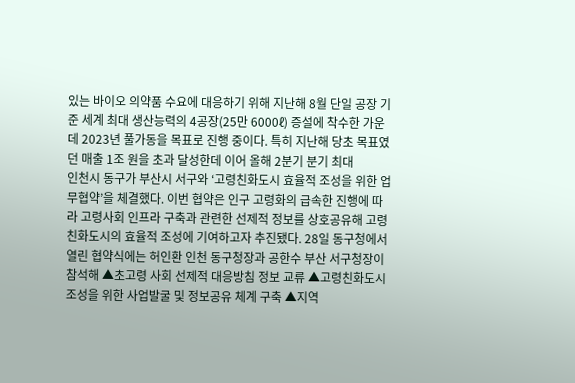있는 바이오 의약품 수요에 대응하기 위해 지난해 8월 단일 공장 기준 세계 최대 생산능력의 4공장(25만 6000ℓ) 증설에 착수한 가운데 2023년 풀가동을 목표로 진행 중이다. 특히 지난해 당초 목표였던 매출 1조 원을 초과 달성한데 이어 올해 2분기 분기 최대
인천시 동구가 부산시 서구와 ‘고령친화도시 효율적 조성을 위한 업무협약’을 체결했다. 이번 협약은 인구 고령화의 급속한 진행에 따라 고령사회 인프라 구축과 관련한 선제적 정보를 상호공유해 고령친화도시의 효율적 조성에 기여하고자 추진됐다. 28일 동구청에서 열린 협약식에는 허인환 인천 동구청장과 공한수 부산 서구청장이 참석해 ▲초고령 사회 선제적 대응방침 정보 교류 ▲고령친화도시 조성을 위한 사업발굴 및 정보공유 체계 구축 ▲지역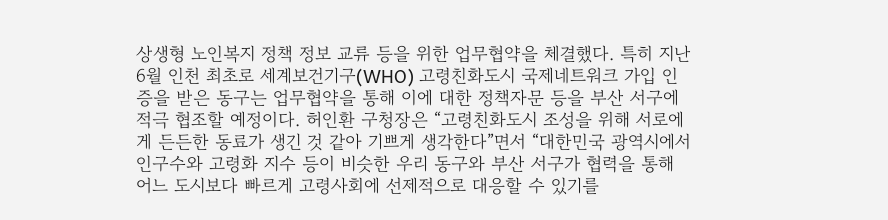상생형 노인복지 정책 정보 교류 등을 위한 업무협약을 체결했다. 특히 지난 6월 인천 최초로 세계보건기구(WHO) 고령친화도시 국제네트워크 가입 인증을 받은 동구는 업무협약을 통해 이에 대한 정책자문 등을 부산 서구에 적극 협조할 예정이다. 허인환 구청장은 “고령친화도시 조성을 위해 서로에게 든든한 동료가 생긴 것 같아 기쁘게 생각한다”면서 “대한민국 광역시에서 인구수와 고령화 지수 등이 비슷한 우리 동구와 부산 서구가 협력을 통해 어느 도시보다 빠르게 고령사회에 선제적으로 대응할 수 있기를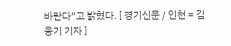바란다”고 밝혔다. [ 경기신문 / 인천 = 김웅기 기자 ]